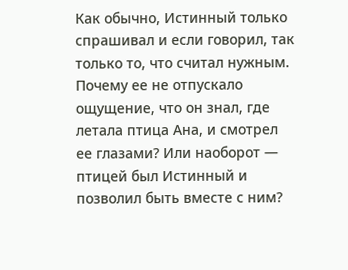Как обычно, Истинный только спрашивал и если говорил, так только то, что считал нужным.
Почему ее не отпускало ощущение, что он знал, где летала птица Ана, и смотрел ее глазами? Или наоборот — птицей был Истинный и позволил быть вместе с ним?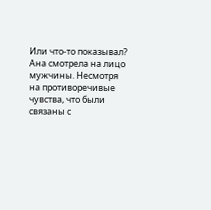Или что-то показывал?
Ана смотрела на лицо мужчины. Несмотря на противоречивые чувства, что были связаны с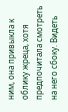ним, она привыкла к облику жреца, хотя предпочитала смотреть на него сбоку. Видеть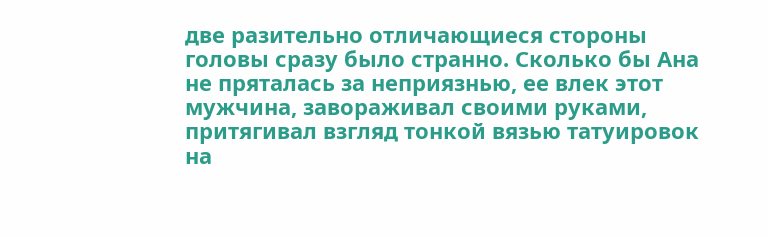две разительно отличающиеся стороны головы сразу было странно. Сколько бы Ана не пряталась за неприязнью, ее влек этот мужчина, завораживал своими руками, притягивал взгляд тонкой вязью татуировок на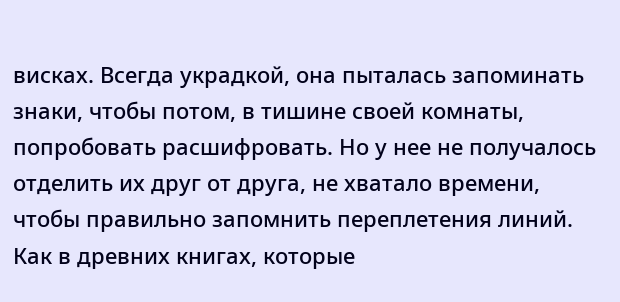висках. Всегда украдкой, она пыталась запоминать знаки, чтобы потом, в тишине своей комнаты, попробовать расшифровать. Но у нее не получалось отделить их друг от друга, не хватало времени, чтобы правильно запомнить переплетения линий. Как в древних книгах, которые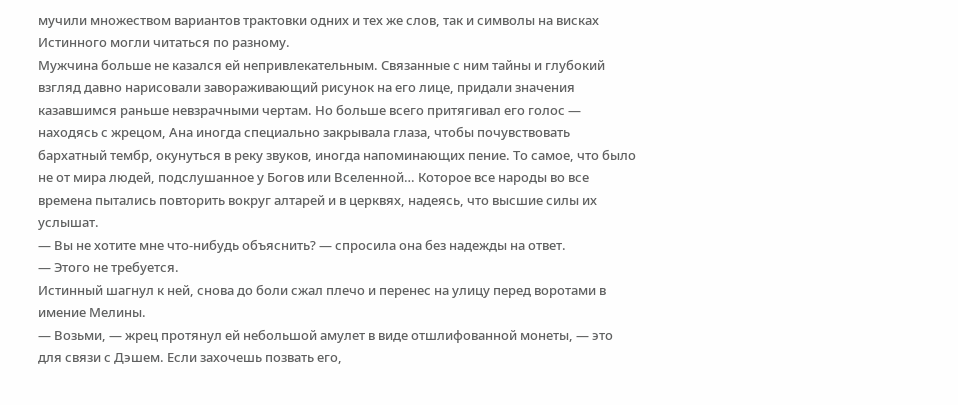мучили множеством вариантов трактовки одних и тех же слов, так и символы на висках Истинного могли читаться по разному.
Мужчина больше не казался ей непривлекательным. Связанные с ним тайны и глубокий взгляд давно нарисовали завораживающий рисунок на его лице, придали значения казавшимся раньше невзрачными чертам. Но больше всего притягивал его голос — находясь с жрецом, Ана иногда специально закрывала глаза, чтобы почувствовать бархатный тембр, окунуться в реку звуков, иногда напоминающих пение. То самое, что было не от мира людей, подслушанное у Богов или Вселенной… Которое все народы во все времена пытались повторить вокруг алтарей и в церквях, надеясь, что высшие силы их услышат.
— Вы не хотите мне что-нибудь объяснить? — спросила она без надежды на ответ.
— Этого не требуется.
Истинный шагнул к ней, снова до боли сжал плечо и перенес на улицу перед воротами в имение Мелины.
— Возьми, — жрец протянул ей небольшой амулет в виде отшлифованной монеты, — это для связи с Дэшем. Если захочешь позвать его,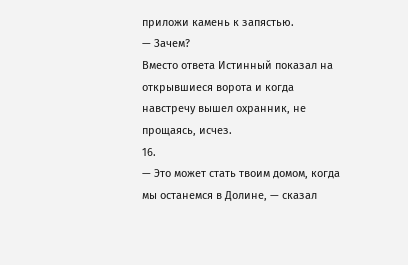приложи камень к запястью.
— Зачем?
Вместо ответа Истинный показал на открывшиеся ворота и когда навстречу вышел охранник, не прощаясь, исчез.
16.
— Это может стать твоим домом, когда мы останемся в Долине, — сказал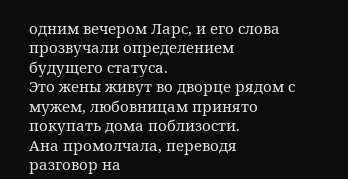одним вечером Ларс, и его слова прозвучали определением будущего статуса.
Это жены живут во дворце рядом с мужем, любовницам принято покупать дома поблизости.
Ана промолчала, переводя разговор на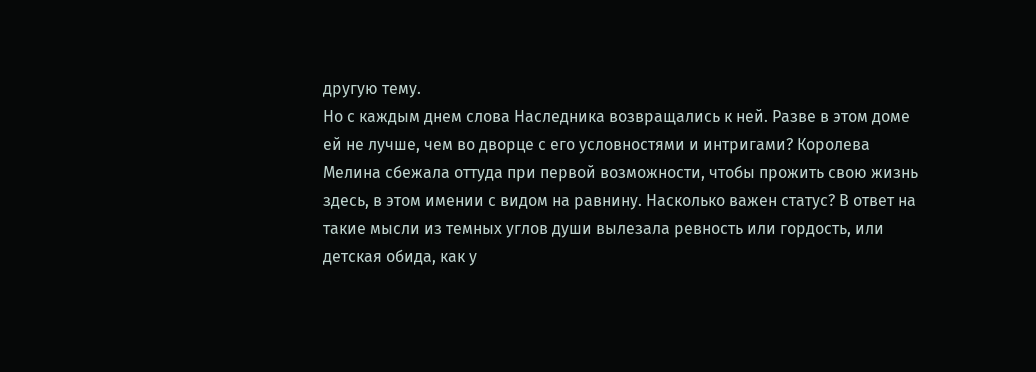другую тему.
Но с каждым днем слова Наследника возвращались к ней. Разве в этом доме ей не лучше, чем во дворце с его условностями и интригами? Королева Мелина сбежала оттуда при первой возможности, чтобы прожить свою жизнь здесь, в этом имении с видом на равнину. Насколько важен статус? В ответ на такие мысли из темных углов души вылезала ревность или гордость, или детская обида, как у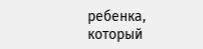ребенка, который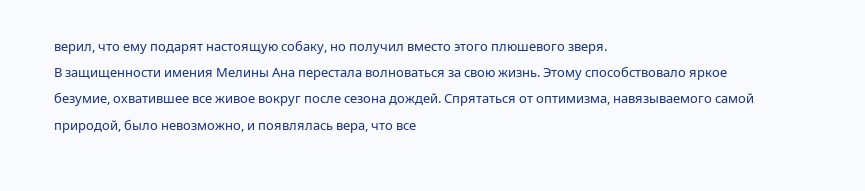верил, что ему подарят настоящую собаку, но получил вместо этого плюшевого зверя.
В защищенности имения Мелины Ана перестала волноваться за свою жизнь. Этому способствовало яркое безумие, охватившее все живое вокруг после сезона дождей. Спрятаться от оптимизма, навязываемого самой природой, было невозможно, и появлялась вера, что все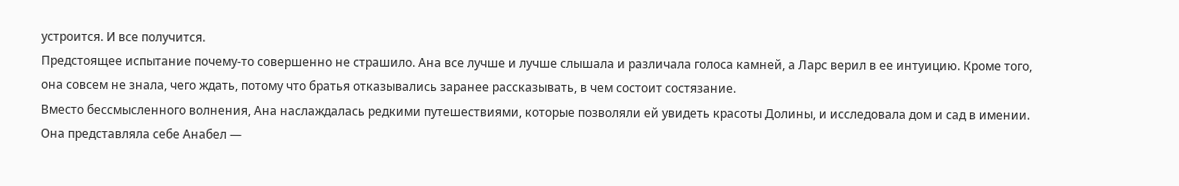устроится. И все получится.
Предстоящее испытание почему-то совершенно не страшило. Ана все лучше и лучше слышала и различала голоса камней, а Ларс верил в ее интуицию. Кроме того, она совсем не знала, чего ждать, потому что братья отказывались заранее рассказывать, в чем состоит состязание.
Вместо бессмысленного волнения, Ана наслаждалась редкими путешествиями, которые позволяли ей увидеть красоты Долины, и исследовала дом и сад в имении. Она представляла себе Анабел —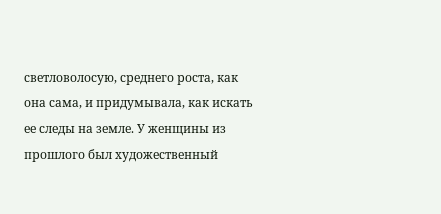светловолосую, среднего роста, как она сама, и придумывала, как искать ее следы на земле. У женщины из прошлого был художественный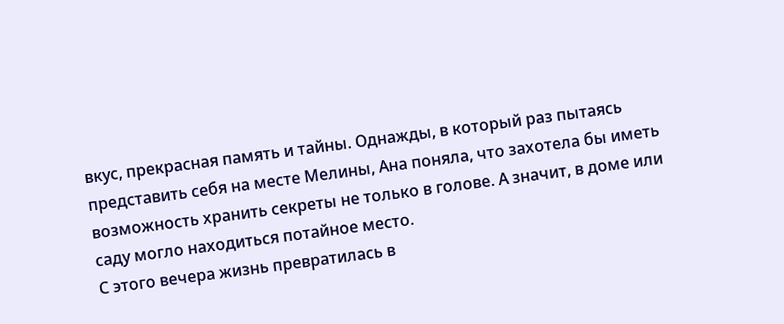вкус, прекрасная память и тайны. Однажды, в который раз пытаясь представить себя на месте Мелины, Ана поняла, что захотела бы иметь возможность хранить секреты не только в голове. А значит, в доме или саду могло находиться потайное место.
С этого вечера жизнь превратилась в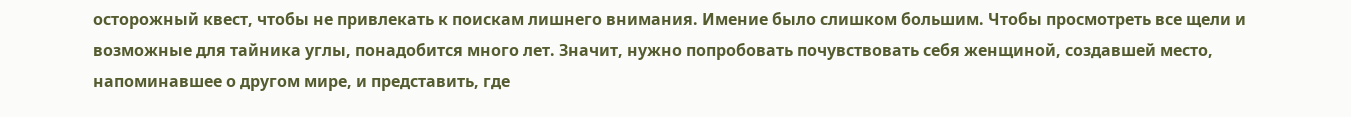осторожный квест, чтобы не привлекать к поискам лишнего внимания. Имение было слишком большим. Чтобы просмотреть все щели и возможные для тайника углы, понадобится много лет. Значит, нужно попробовать почувствовать себя женщиной, создавшей место, напоминавшее о другом мире, и представить, где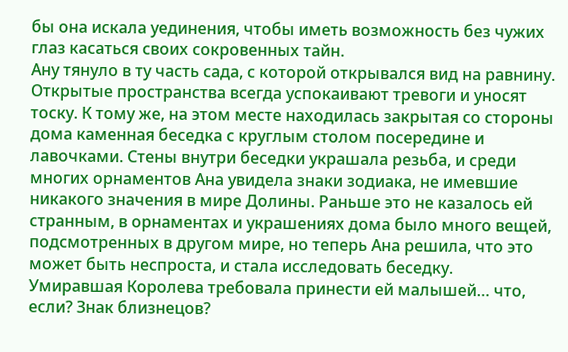бы она искала уединения, чтобы иметь возможность без чужих глаз касаться своих сокровенных тайн.
Ану тянуло в ту часть сада, с которой открывался вид на равнину. Открытые пространства всегда успокаивают тревоги и уносят тоску. К тому же, на этом месте находилась закрытая со стороны дома каменная беседка с круглым столом посередине и лавочками. Стены внутри беседки украшала резьба, и среди многих орнаментов Ана увидела знаки зодиака, не имевшие никакого значения в мире Долины. Раньше это не казалось ей странным, в орнаментах и украшениях дома было много вещей, подсмотренных в другом мире, но теперь Ана решила, что это может быть неспроста, и стала исследовать беседку.
Умиравшая Королева требовала принести ей малышей… что, если? Знак близнецов?